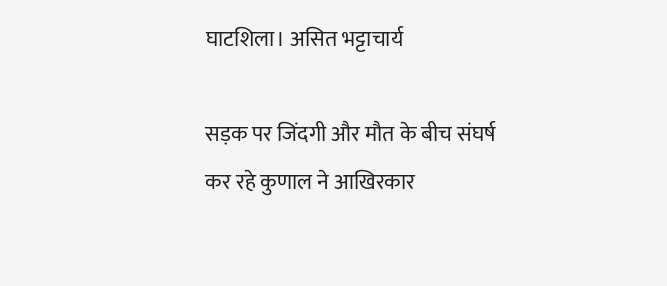घाटशिला। असित भट्टाचार्य

सड़क पर जिंदगी और मौत के बीच संघर्ष कर रहे कुणाल ने आखिरकार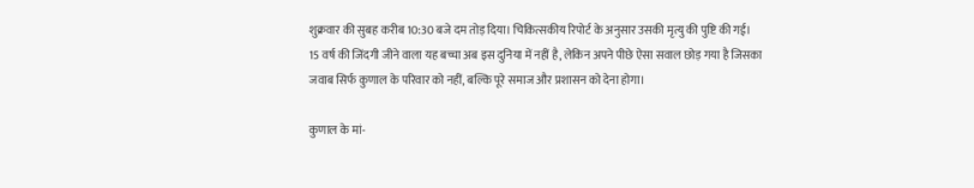शुक्रवार की सुबह करीब 10:30 बजे दम तोड़ दिया। चिकित्सकीय रिपोर्ट के अनुसार उसकी मृत्यु की पुष्टि की गई। 15 वर्ष की जिंदगी जीने वाला यह बच्चा अब इस दुनिया में नहीं है, लेकिन अपने पीछे ऐसा सवाल छोड़ गया है जिसका जवाब सिर्फ कुणाल के परिवार को नहीं, बल्कि पूरे समाज और प्रशासन को देना होगा।

कुणाल के मां-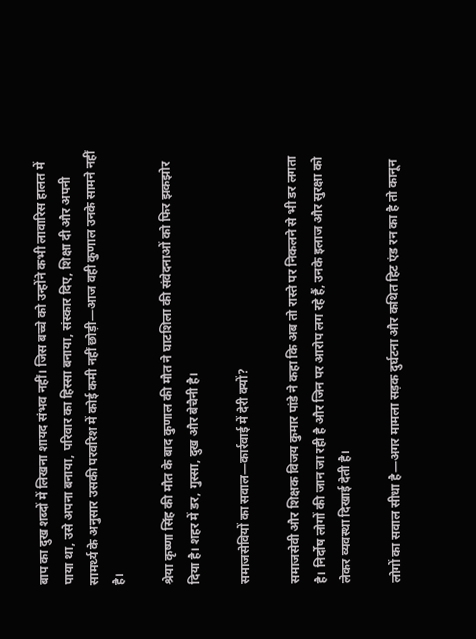बाप का दुख शब्दों में लिखना शायद संभव नहीं। जिस बच्चे को उन्होंने कभी लावारिस हालत में पाया था, उसे अपना बनाया, परिवार का हिस्सा बनाया, संस्कार दिए, शिक्षा दी और अपनी सामर्थ्य के अनुसार उसकी परवरिश में कोई कमी नहीं छोड़ी—आज वही कुणाल उनके सामने नहीं है।

श्रेया कृष्णा सिंह की मौत के बाद कुणाल की मौत ने घाटशिला की संवेदनाओं को फिर झकझोर दिया है। शहर में डर, गुस्सा, दुख और बेचैनी है।

समाजसेवियों का सवाल—कार्रवाई में देरी क्यों?

समाजसेवी और शिक्षक विजय कुमार पांडे ने कहा कि अब तो रास्ते पर निकलने से भी डर लगता है। निर्दोष लोगों की जान जा रही है और जिन पर आरोप लग रहे हैं, उनके इलाज और सुरक्षा को लेकर व्यवस्था दिखाई देती है।

लोगों का सवाल सीधा है—अगर मामला सड़क दुर्घटना और कथित हिट एंड रन का है तो कानून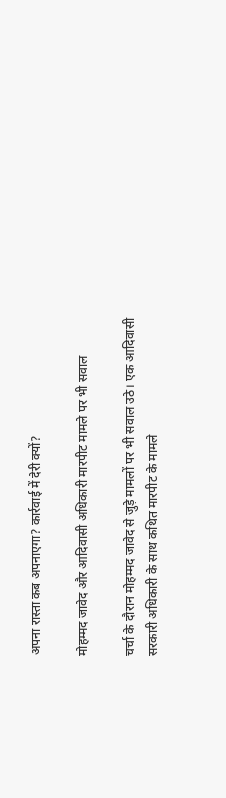अपना रास्ता कब अपनाएगा? कार्रवाई में देरी क्यों?

मोहम्मद जावेद और आदिवासी अधिकारी मारपीट मामले पर भी सवाल

चर्चा के दौरान मोहम्मद जावेद से जुड़े मामलों पर भी सवाल उठे। एक आदिवासी सरकारी अधिकारी के साथ कथित मारपीट के मामले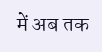में अब तक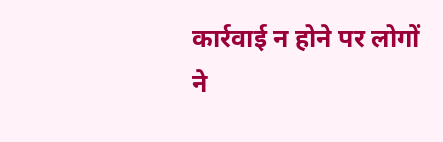कार्रवाई न होने पर लोगों ने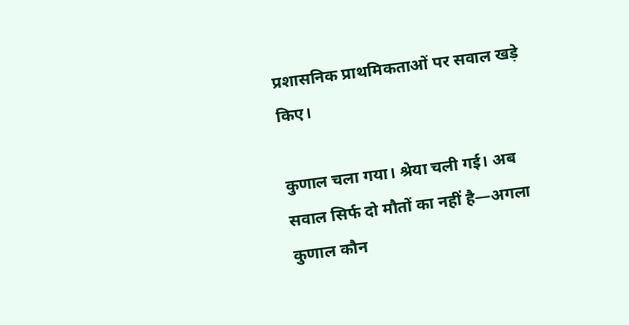प्रशासनिक प्राथमिकताओं पर सवाल खड़े किए।

कुणाल चला गया। श्रेया चली गई। अब सवाल सिर्फ दो मौतों का नहीं है—अगला कुणाल कौन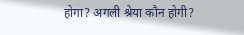होगा? अगली श्रेया कौन होगी?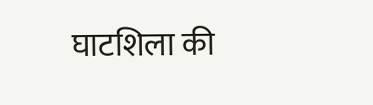घाटशिला की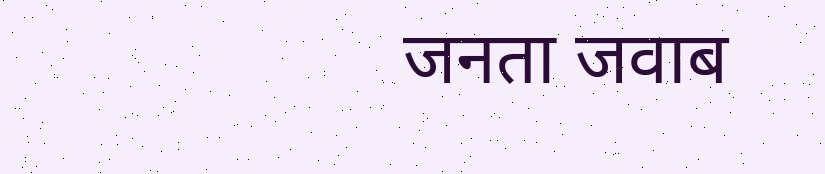जनता जवाब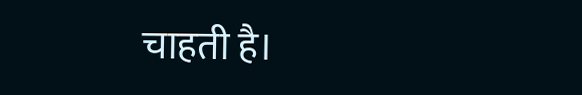चाहती है।